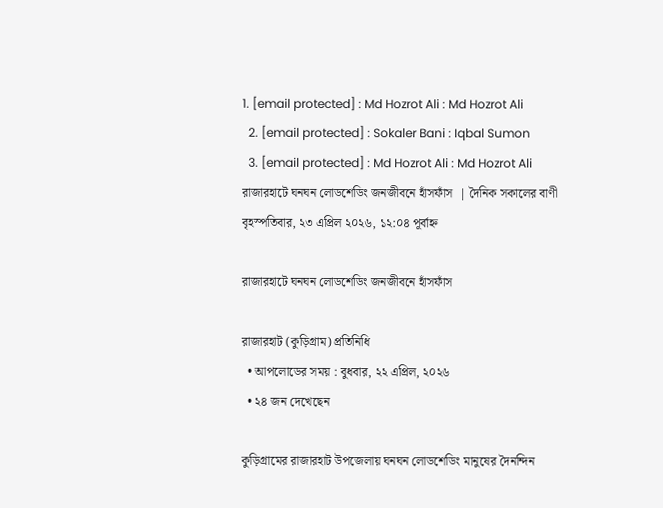1. [email protected] : Md Hozrot Ali : Md Hozrot Ali
  2. [email protected] : Sokaler Bani : Iqbal Sumon
  3. [email protected] : Md Hozrot Ali : Md Hozrot Ali
রাজারহাটে ঘনঘন লোডশেডিং জনজীবনে হাঁসফাঁস  | দৈনিক সকালের বাণী
বৃহস্পতিবার, ২৩ এপ্রিল ২০২৬, ১২:০৪ পূর্বাহ্ন

রাজারহাটে ঘনঘন লোডশেডিং জনজীবনে হাঁসফাঁস

রাজারহাট (কুড়িগ্রাম) প্রতিনিধি
  • আপলোডের সময় : বুধবার, ২২ এপ্রিল, ২০২৬
  • ২৪ জন দেখেছেন

কুড়িগ্রামের রাজারহাট উপজেলায় ঘনঘন লোডশেডিং মানুষের দৈনন্দিন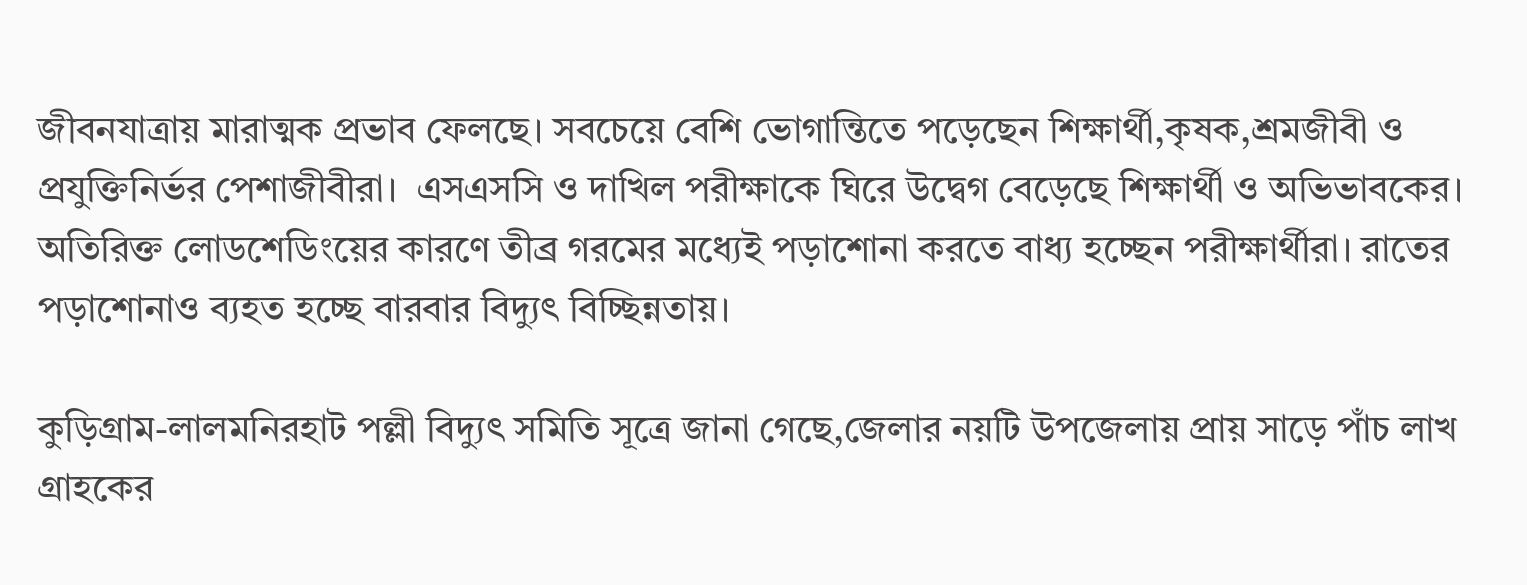জীবনযাত্রায় মারাত্মক প্রভাব ফেলছে। সবচেয়ে বেশি ভোগান্তিতে পড়েছেন শিক্ষার্থী,কৃষক,শ্রমজীবী ও প্রযুক্তিনির্ভর পেশাজীবীরা।  এসএসসি ও দাখিল পরীক্ষাকে ঘিরে উদ্বেগ বেড়েছে শিক্ষার্থী ও অভিভাবকের। অতিরিক্ত লোডশেডিংয়ের কারণে তীব্র গরমের মধ্যেই পড়াশোনা করতে বাধ্য হচ্ছেন পরীক্ষার্থীরা। রাতের পড়াশোনাও ব্যহত হচ্ছে বারবার বিদ্যুৎ বিচ্ছিন্নতায়।

কুড়িগ্রাম-লালমনিরহাট পল্লী বিদ্যুৎ সমিতি সূত্রে জানা গেছে,জেলার নয়টি উপজেলায় প্রায় সাড়ে পাঁচ লাখ গ্রাহকের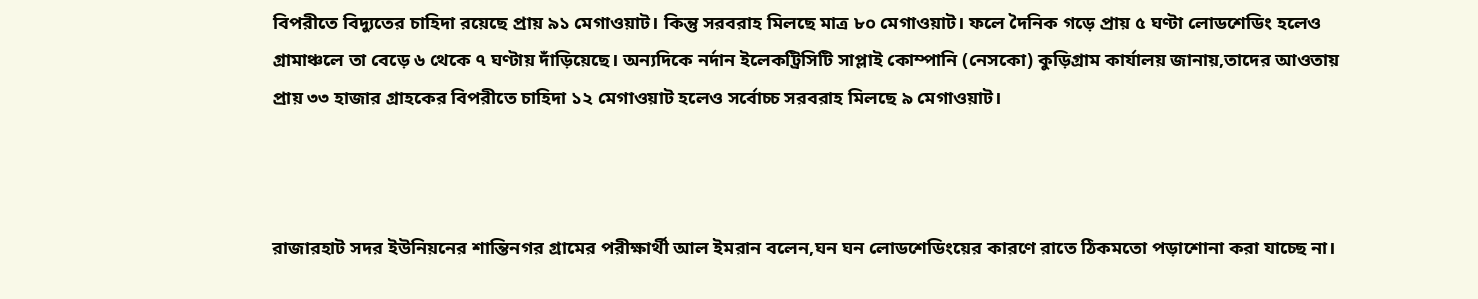বিপরীতে বিদ্যুতের চাহিদা রয়েছে প্রায় ৯১ মেগাওয়াট। কিন্তু সরবরাহ মিলছে মাত্র ৮০ মেগাওয়াট। ফলে দৈনিক গড়ে প্রায় ৫ ঘণ্টা লোডশেডিং হলেও গ্রামাঞ্চলে তা বেড়ে ৬ থেকে ৭ ঘণ্টায় দাঁড়িয়েছে। অন্যদিকে নর্দান ইলেকট্রিসিটি সাপ্লাই কোম্পানি (নেসকো) কুড়িগ্রাম কার্যালয় জানায়,তাদের আওতায় প্রায় ৩৩ হাজার গ্রাহকের বিপরীতে চাহিদা ১২ মেগাওয়াট হলেও সর্বোচ্চ সরবরাহ মিলছে ৯ মেগাওয়াট।



রাজারহাট সদর ইউনিয়নের শান্তিনগর গ্রামের পরীক্ষার্থী আল ইমরান বলেন,ঘন ঘন লোডশেডিংয়ের কারণে রাতে ঠিকমতো পড়াশোনা করা যাচ্ছে না।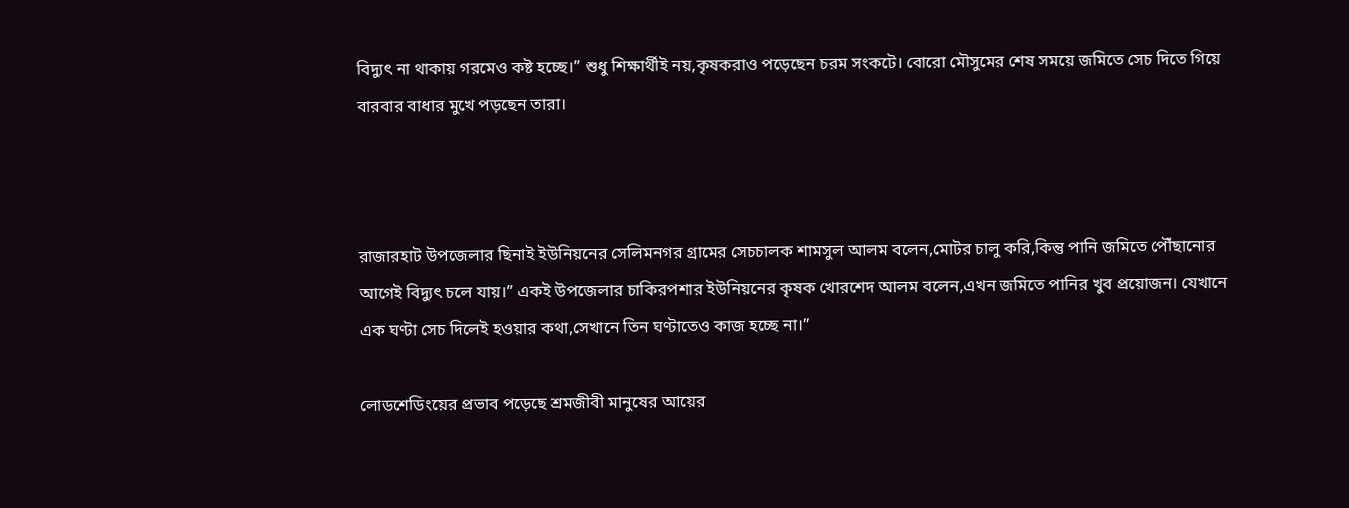বিদ্যুৎ না থাকায় গরমেও কষ্ট হচ্ছে।” শুধু শিক্ষার্থীই নয়,কৃষকরাও পড়েছেন চরম সংকটে। বোরো মৌসুমের শেষ সময়ে জমিতে সেচ দিতে গিয়ে বারবার বাধার মুখে পড়ছেন তারা।



রাজারহাট উপজেলার ছিনাই ইউনিয়নের সেলিমনগর গ্রামের সেচচালক শামসুল আলম বলেন,মোটর চালু করি,কিন্তু পানি জমিতে পৌঁছানোর আগেই বিদ্যুৎ চলে যায়।” একই উপজেলার চাকিরপশার ইউনিয়নের কৃষক খোরশেদ আলম বলেন,এখন জমিতে পানির খুব প্রয়োজন। যেখানে এক ঘণ্টা সেচ দিলেই হওয়ার কথা,সেখানে তিন ঘণ্টাতেও কাজ হচ্ছে না।”

লোডশেডিংয়ের প্রভাব পড়েছে শ্রমজীবী মানুষের আয়ের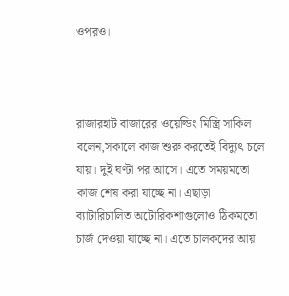ওপরও।



রাজারহাট বাজারের ওয়েল্ডিং মিস্ত্রি সাকিল বলেন,সকালে কাজ শুরু করতেই বিদ্যুৎ চলে যায়। দুই ঘণ্টা পর আসে। এতে সময়মতো কাজ শেষ করা যাচ্ছে না। এছাড়া ব্যাটারিচালিত অটোরিকশাগুলোও ঠিকমতো চার্জ দেওয়া যাচ্ছে না। এতে চালকদের আয়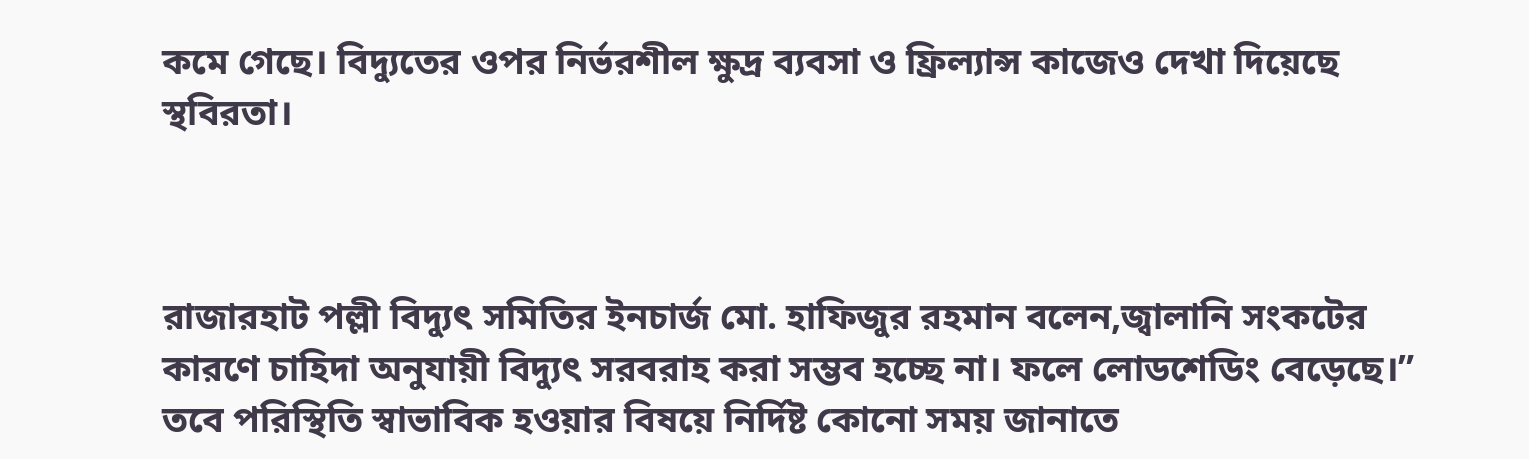কমে গেছে। বিদ্যুতের ওপর নির্ভরশীল ক্ষুদ্র ব্যবসা ও ফ্রিল্যান্স কাজেও দেখা দিয়েছে স্থবিরতা।



রাজারহাট পল্লী বিদ্যুৎ সমিতির ইনচার্জ মো. হাফিজুর রহমান বলেন,জ্বালানি সংকটের কারণে চাহিদা অনুযায়ী বিদ্যুৎ সরবরাহ করা সম্ভব হচ্ছে না। ফলে লোডশেডিং বেড়েছে।” তবে পরিস্থিতি স্বাভাবিক হওয়ার বিষয়ে নির্দিষ্ট কোনো সময় জানাতে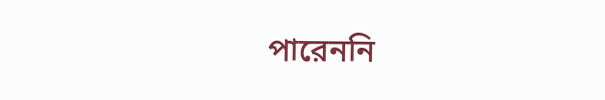পারেননি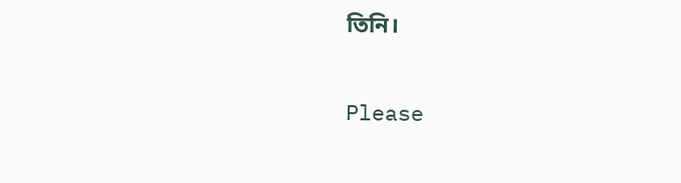তিনি।

Please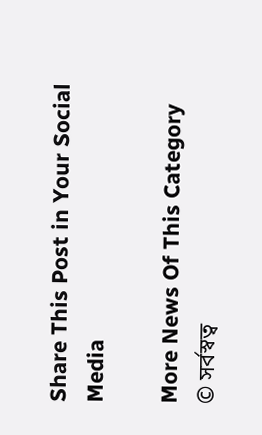Share This Post in Your Social Media

More News Of This Category
© সর্বস্বত্ব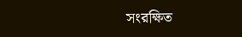সংরক্ষিত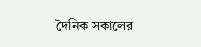দৈনিক সকালের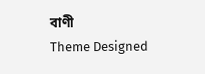বাণী
Theme Designed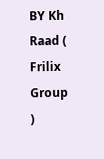BY Kh Raad ( Frilix Group )